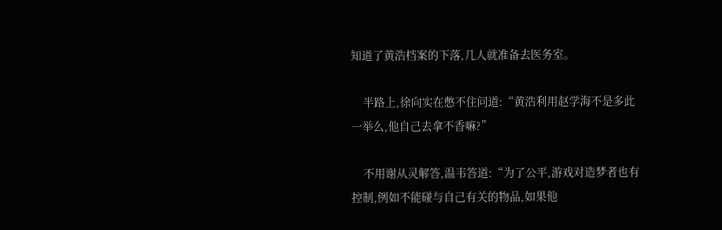知道了黄浩档案的下落,几人就准备去医务室。

    半路上,徐向实在憋不住问道:“黄浩利用赵学海不是多此一举么,他自己去拿不香嘛?”

    不用谢从灵解答,温韦答道:“为了公平,游戏对造梦者也有控制,例如不能碰与自己有关的物品,如果他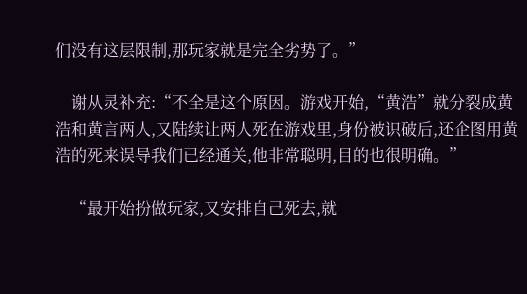们没有这层限制,那玩家就是完全劣势了。”

    谢从灵补充:“不全是这个原因。游戏开始,“黄浩”就分裂成黄浩和黄言两人,又陆续让两人死在游戏里,身份被识破后,还企图用黄浩的死来误导我们已经通关,他非常聪明,目的也很明确。”

    “最开始扮做玩家,又安排自己死去,就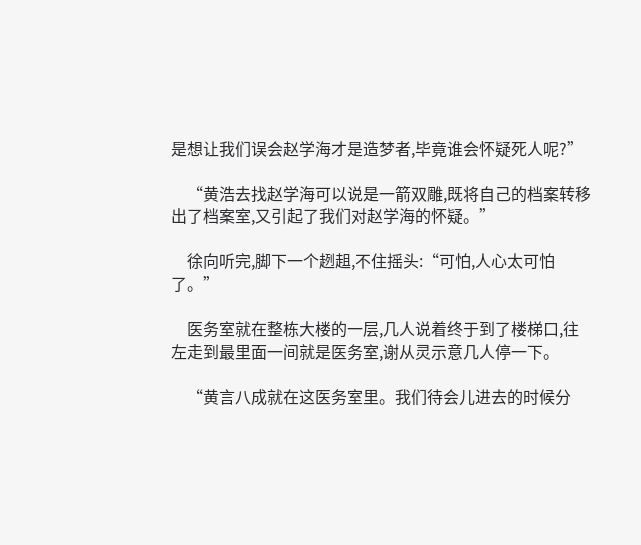是想让我们误会赵学海才是造梦者,毕竟谁会怀疑死人呢?”

    “黄浩去找赵学海可以说是一箭双雕,既将自己的档案转移出了档案室,又引起了我们对赵学海的怀疑。”

    徐向听完,脚下一个趔趄,不住摇头:“可怕,人心太可怕了。”

    医务室就在整栋大楼的一层,几人说着终于到了楼梯口,往左走到最里面一间就是医务室,谢从灵示意几人停一下。

    “黄言八成就在这医务室里。我们待会儿进去的时候分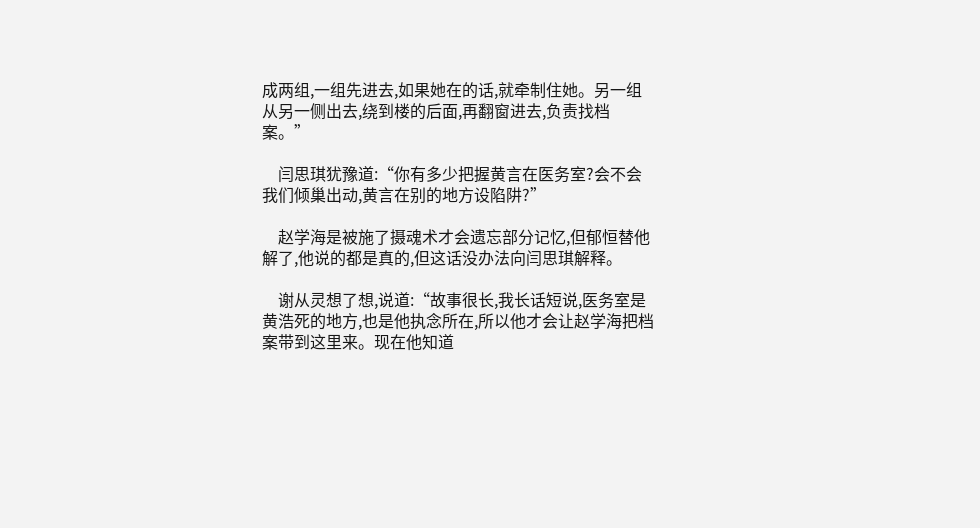成两组,一组先进去,如果她在的话,就牵制住她。另一组从另一侧出去,绕到楼的后面,再翻窗进去,负责找档案。”

    闫思琪犹豫道:“你有多少把握黄言在医务室?会不会我们倾巢出动,黄言在别的地方设陷阱?”

    赵学海是被施了摄魂术才会遗忘部分记忆,但郁恒替他解了,他说的都是真的,但这话没办法向闫思琪解释。

    谢从灵想了想,说道:“故事很长,我长话短说,医务室是黄浩死的地方,也是他执念所在,所以他才会让赵学海把档案带到这里来。现在他知道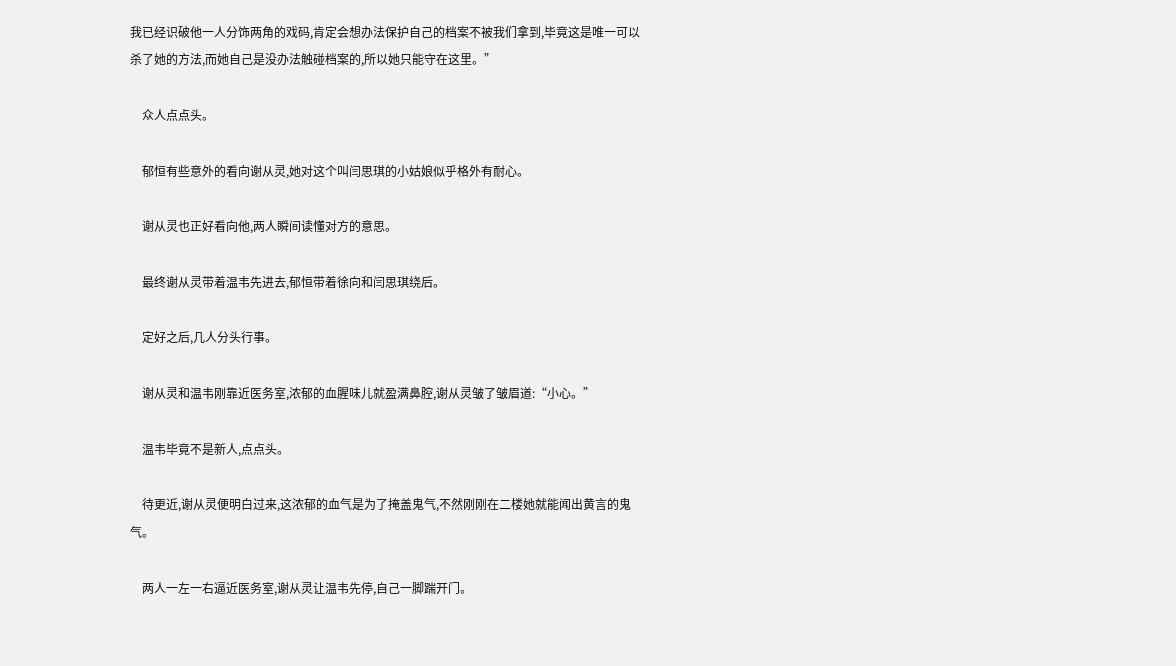我已经识破他一人分饰两角的戏码,肯定会想办法保护自己的档案不被我们拿到,毕竟这是唯一可以杀了她的方法,而她自己是没办法触碰档案的,所以她只能守在这里。”

    众人点点头。

    郁恒有些意外的看向谢从灵,她对这个叫闫思琪的小姑娘似乎格外有耐心。

    谢从灵也正好看向他,两人瞬间读懂对方的意思。

    最终谢从灵带着温韦先进去,郁恒带着徐向和闫思琪绕后。

    定好之后,几人分头行事。

    谢从灵和温韦刚靠近医务室,浓郁的血腥味儿就盈满鼻腔,谢从灵皱了皱眉道:“小心。”

    温韦毕竟不是新人,点点头。

    待更近,谢从灵便明白过来,这浓郁的血气是为了掩盖鬼气,不然刚刚在二楼她就能闻出黄言的鬼气。

    两人一左一右逼近医务室,谢从灵让温韦先停,自己一脚踹开门。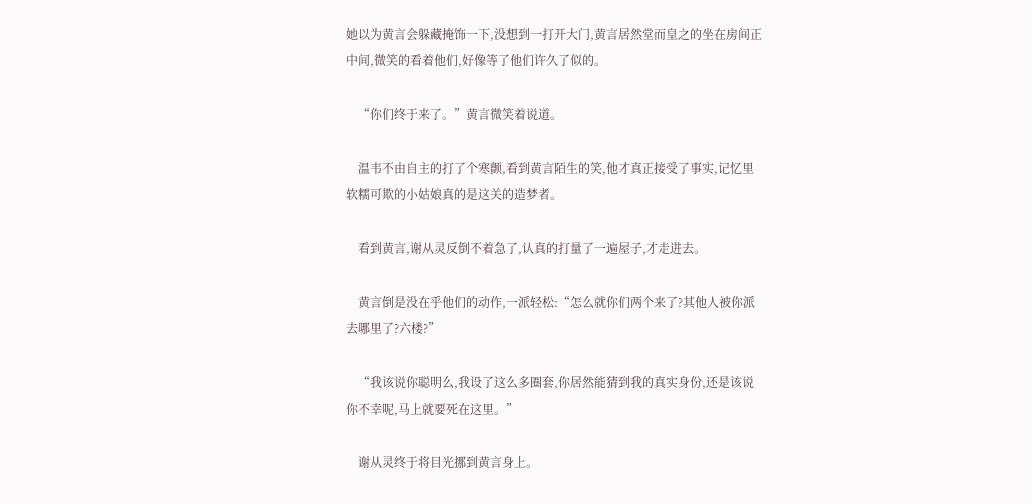她以为黄言会躲藏掩饰一下,没想到一打开大门,黄言居然堂而皇之的坐在房间正中间,微笑的看着他们,好像等了他们许久了似的。

    “你们终于来了。”黄言微笑着说道。

    温韦不由自主的打了个寒颤,看到黄言陌生的笑,他才真正接受了事实,记忆里软糯可欺的小姑娘真的是这关的造梦者。

    看到黄言,谢从灵反倒不着急了,认真的打量了一遍屋子,才走进去。

    黄言倒是没在乎他们的动作,一派轻松:“怎么就你们两个来了?其他人被你派去哪里了?六楼?”

    “我该说你聪明么,我设了这么多圈套,你居然能猜到我的真实身份,还是该说你不幸呢,马上就要死在这里。”

    谢从灵终于将目光挪到黄言身上。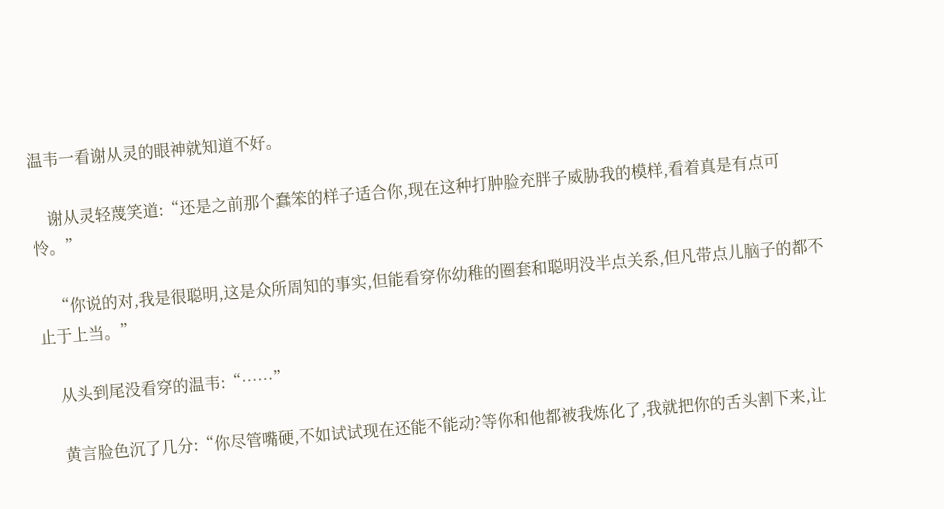温韦一看谢从灵的眼神就知道不好。

    谢从灵轻蔑笑道:“还是之前那个蠢笨的样子适合你,现在这种打肿脸充胖子威胁我的模样,看着真是有点可怜。”

    “你说的对,我是很聪明,这是众所周知的事实,但能看穿你幼稚的圈套和聪明没半点关系,但凡带点儿脑子的都不止于上当。”

    从头到尾没看穿的温韦:“……”

    黄言脸色沉了几分:“你尽管嘴硬,不如试试现在还能不能动?等你和他都被我炼化了,我就把你的舌头割下来,让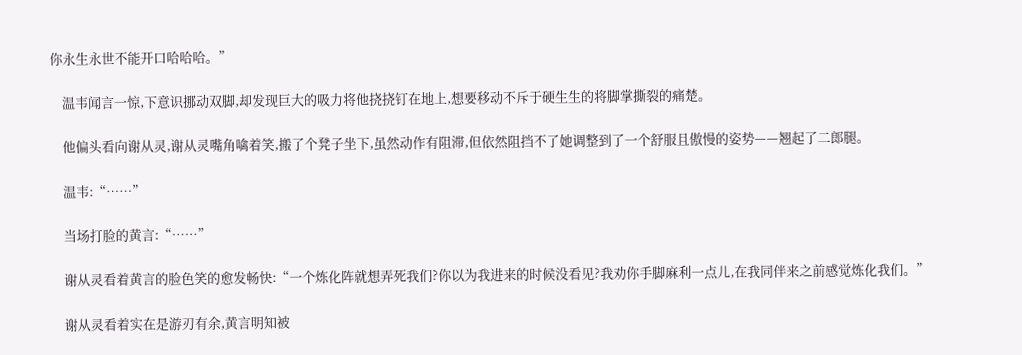你永生永世不能开口哈哈哈。”

    温韦闻言一惊,下意识挪动双脚,却发现巨大的吸力将他挠挠钉在地上,想要移动不斥于硬生生的将脚掌撕裂的痛楚。

    他偏头看向谢从灵,谢从灵嘴角噙着笑,搬了个凳子坐下,虽然动作有阻滞,但依然阻挡不了她调整到了一个舒服且傲慢的姿势——翘起了二郎腿。

    温韦:“……”

    当场打脸的黄言:“……”

    谢从灵看着黄言的脸色笑的愈发畅快:“一个炼化阵就想弄死我们?你以为我进来的时候没看见?我劝你手脚麻利一点儿,在我同伴来之前感觉炼化我们。”

    谢从灵看着实在是游刃有余,黄言明知被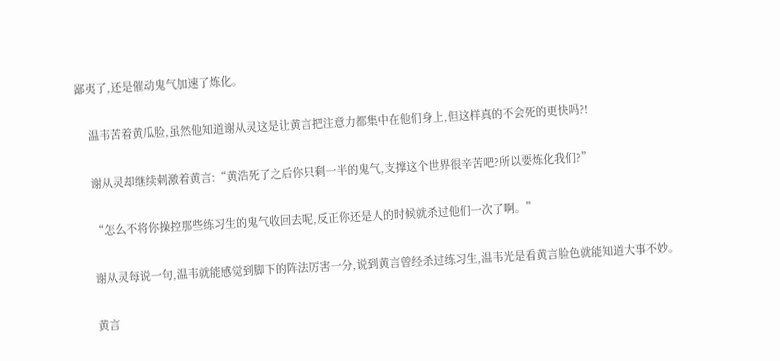鄙夷了,还是催动鬼气加速了炼化。

    温韦苦着黄瓜脸,虽然他知道谢从灵这是让黄言把注意力都集中在他们身上,但这样真的不会死的更快吗?!

    谢从灵却继续刺激着黄言:“黄浩死了之后你只剩一半的鬼气,支撑这个世界很辛苦吧?所以要炼化我们?”

    “怎么不将你操控那些练习生的鬼气收回去呢,反正你还是人的时候就杀过他们一次了啊。”

    谢从灵每说一句,温韦就能感觉到脚下的阵法厉害一分,说到黄言曾经杀过练习生,温韦光是看黄言脸色就能知道大事不妙。

    黄言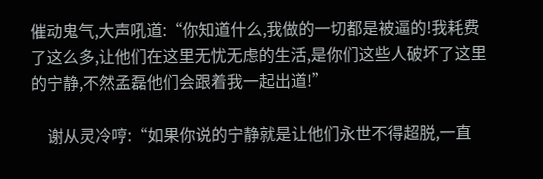催动鬼气,大声吼道:“你知道什么,我做的一切都是被逼的!我耗费了这么多,让他们在这里无忧无虑的生活,是你们这些人破坏了这里的宁静,不然孟磊他们会跟着我一起出道!”

    谢从灵冷哼:“如果你说的宁静就是让他们永世不得超脱,一直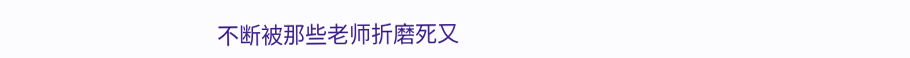不断被那些老师折磨死又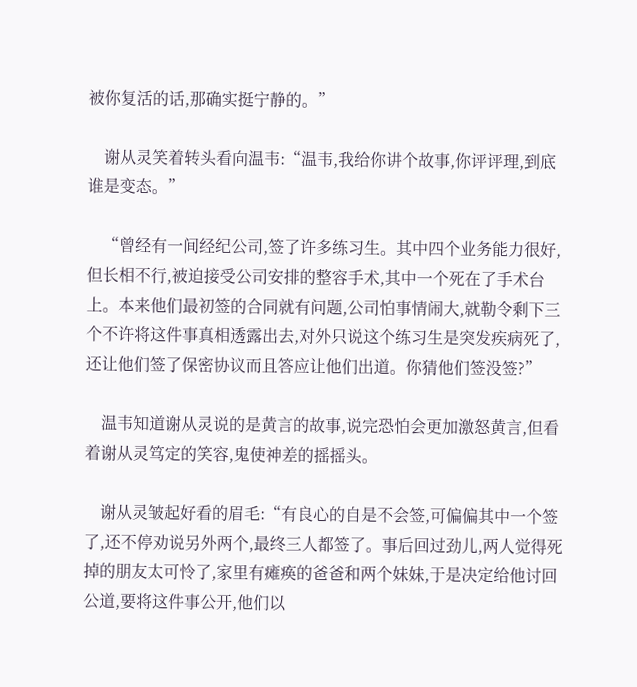被你复活的话,那确实挺宁静的。”

    谢从灵笑着转头看向温韦:“温韦,我给你讲个故事,你评评理,到底谁是变态。”

    “曾经有一间经纪公司,签了许多练习生。其中四个业务能力很好,但长相不行,被迫接受公司安排的整容手术,其中一个死在了手术台上。本来他们最初签的合同就有问题,公司怕事情闹大,就勒令剩下三个不许将这件事真相透露出去,对外只说这个练习生是突发疾病死了,还让他们签了保密协议而且答应让他们出道。你猜他们签没签?”

    温韦知道谢从灵说的是黄言的故事,说完恐怕会更加激怒黄言,但看着谢从灵笃定的笑容,鬼使神差的摇摇头。

    谢从灵皱起好看的眉毛:“有良心的自是不会签,可偏偏其中一个签了,还不停劝说另外两个,最终三人都签了。事后回过劲儿,两人觉得死掉的朋友太可怜了,家里有瘫痪的爸爸和两个妹妹,于是决定给他讨回公道,要将这件事公开,他们以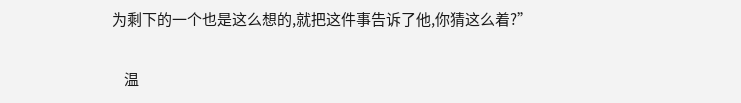为剩下的一个也是这么想的,就把这件事告诉了他,你猜这么着?”

    温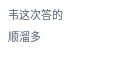韦这次答的顺溜多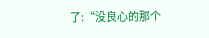了:“没良心的那个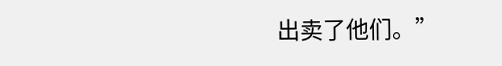出卖了他们。”